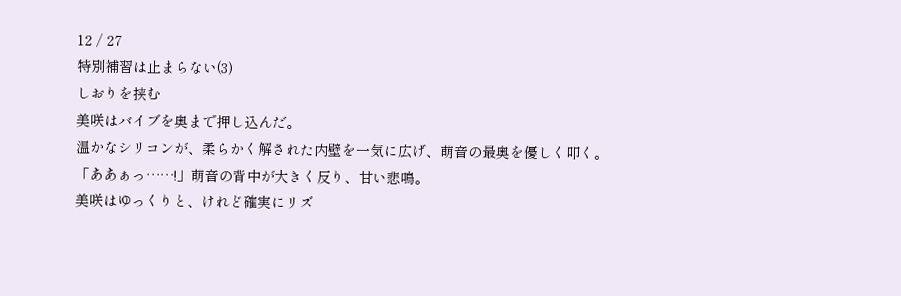12 / 27
特別補習は止まらない(3)
しおりを挟む
美咲はバイブを奥まで押し込んだ。
温かなシリコンが、柔らかく解された内壁を一気に広げ、萌音の最奥を優しく叩く。
「ああぁっ……!」萌音の背中が大きく反り、甘い悲鳴。
美咲はゆっくりと、けれど確実にリズ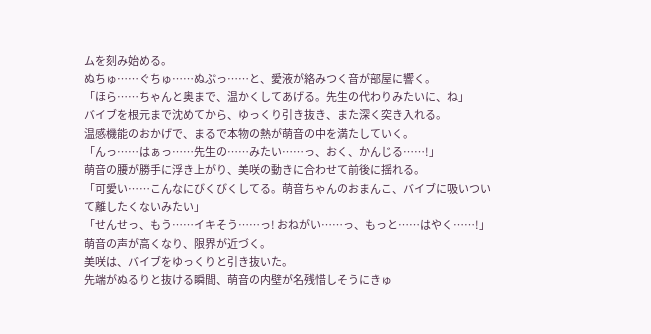ムを刻み始める。
ぬちゅ……ぐちゅ……ぬぷっ……と、愛液が絡みつく音が部屋に響く。
「ほら……ちゃんと奥まで、温かくしてあげる。先生の代わりみたいに、ね」
バイブを根元まで沈めてから、ゆっくり引き抜き、また深く突き入れる。
温感機能のおかげで、まるで本物の熱が萌音の中を満たしていく。
「んっ……はぁっ……先生の……みたい……っ、おく、かんじる……!」
萌音の腰が勝手に浮き上がり、美咲の動きに合わせて前後に揺れる。
「可愛い……こんなにびくびくしてる。萌音ちゃんのおまんこ、バイブに吸いついて離したくないみたい」
「せんせっ、もう……イキそう……っ! おねがい……っ、もっと……はやく……!」
萌音の声が高くなり、限界が近づく。
美咲は、バイブをゆっくりと引き抜いた。
先端がぬるりと抜ける瞬間、萌音の内壁が名残惜しそうにきゅ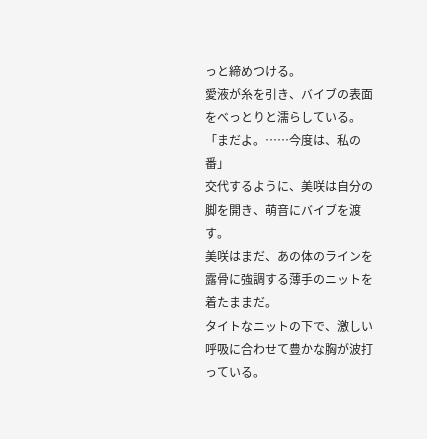っと締めつける。
愛液が糸を引き、バイブの表面をべっとりと濡らしている。
「まだよ。……今度は、私の番」
交代するように、美咲は自分の脚を開き、萌音にバイブを渡す。
美咲はまだ、あの体のラインを露骨に強調する薄手のニットを着たままだ。
タイトなニットの下で、激しい呼吸に合わせて豊かな胸が波打っている。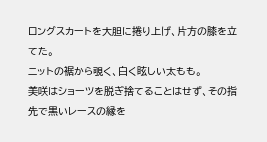ロングスカートを大胆に捲り上げ、片方の膝を立てた。
ニットの裾から覗く、白く眩しい太もも。
美咲はショーツを脱ぎ捨てることはせず、その指先で黒いレースの縁を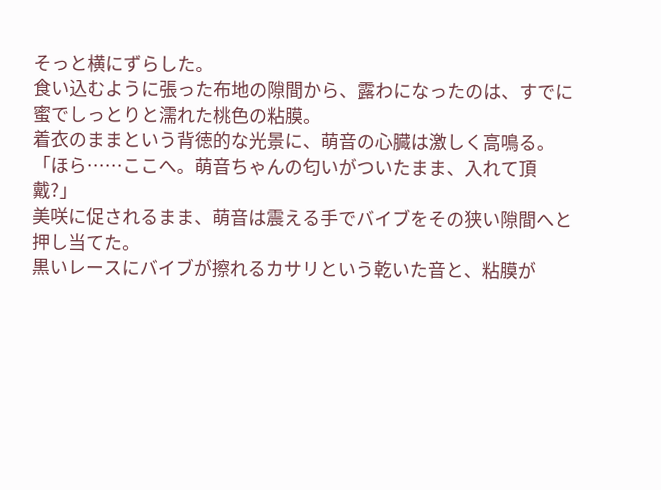そっと横にずらした。
食い込むように張った布地の隙間から、露わになったのは、すでに蜜でしっとりと濡れた桃色の粘膜。
着衣のままという背徳的な光景に、萌音の心臓は激しく高鳴る。
「ほら……ここへ。萌音ちゃんの匂いがついたまま、入れて頂戴?」
美咲に促されるまま、萌音は震える手でバイブをその狭い隙間へと押し当てた。
黒いレースにバイブが擦れるカサリという乾いた音と、粘膜が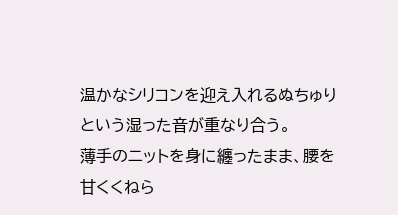温かなシリコンを迎え入れるぬちゅりという湿った音が重なり合う。
薄手のニットを身に纏ったまま、腰を甘くくねら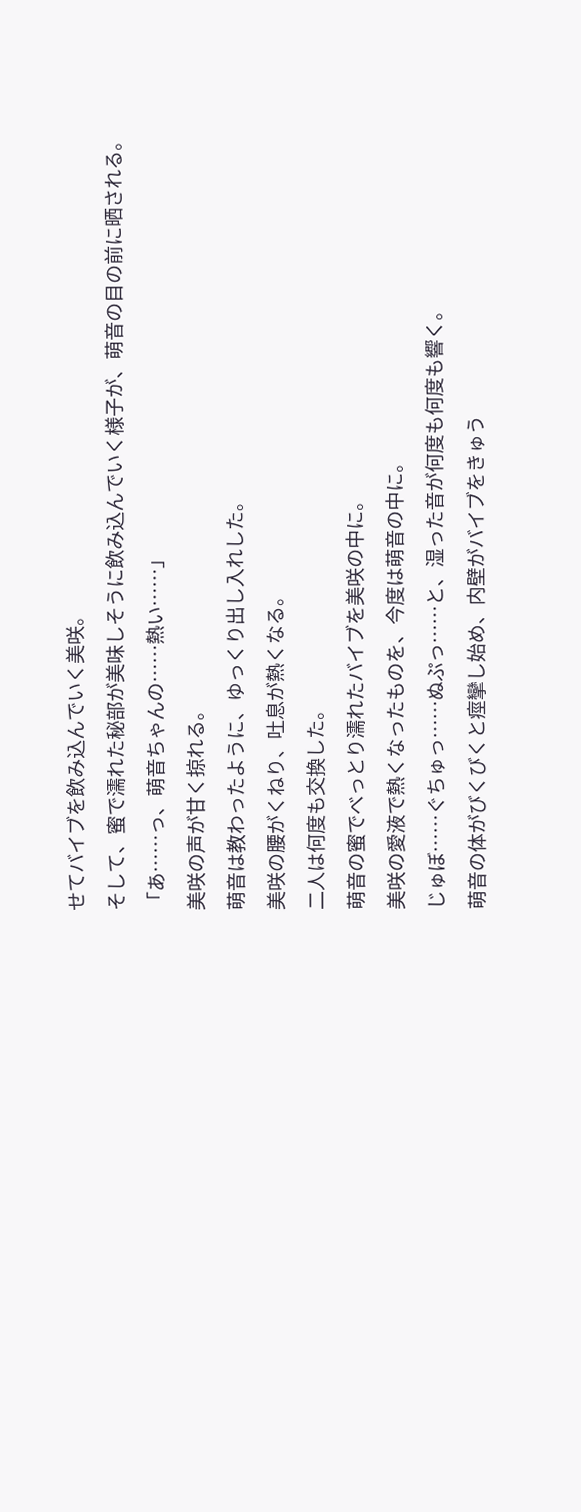せてバイブを飲み込んでいく美咲。
そして、蜜で濡れた秘部が美味しそうに飲み込んでいく様子が、萌音の目の前に晒される。
「あ……っ、萌音ちゃんの……熱い……」
美咲の声が甘く掠れる。
萌音は教わったように、ゆっくり出し入れした。
美咲の腰がくねり、吐息が熱くなる。
二人は何度も交換した。
萌音の蜜でべっとり濡れたバイブを美咲の中に。
美咲の愛液で熱くなったものを、今度は萌音の中に。
じゅぼ……ぐちゅっ……ぬぷっ……と、湿った音が何度も何度も響く。
萌音の体がびくびくと痙攣し始め、内壁がバイブをきゅう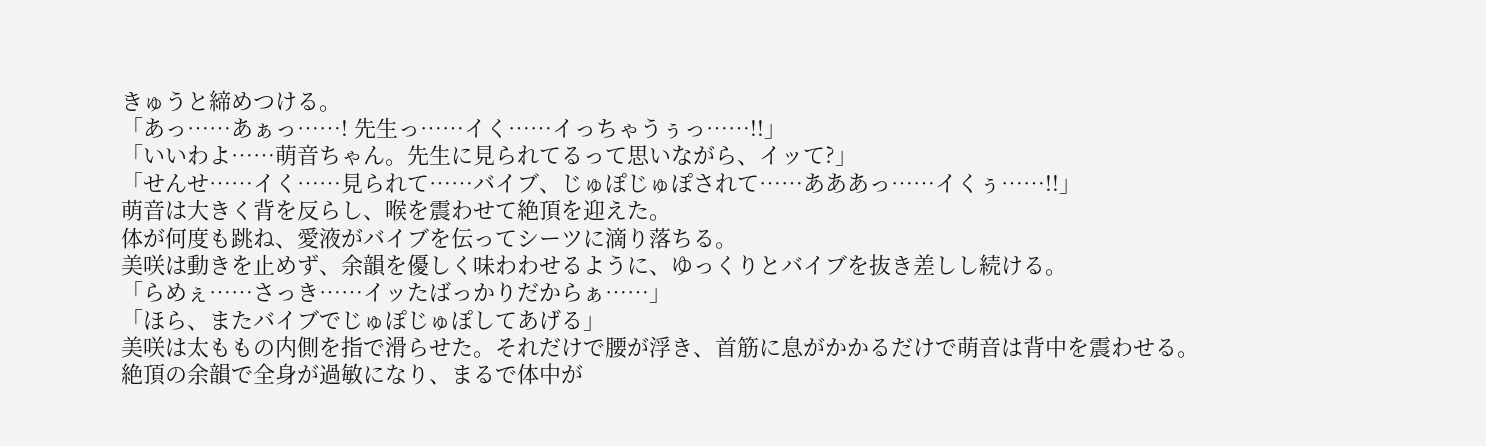きゅうと締めつける。
「あっ……あぁっ……! 先生っ……イく……イっちゃうぅっ……!!」
「いいわよ……萌音ちゃん。先生に見られてるって思いながら、イッて?」
「せんせ……イく……見られて……バイブ、じゅぽじゅぽされて……あああっ……イくぅ……!!」
萌音は大きく背を反らし、喉を震わせて絶頂を迎えた。
体が何度も跳ね、愛液がバイブを伝ってシーツに滴り落ちる。
美咲は動きを止めず、余韻を優しく味わわせるように、ゆっくりとバイブを抜き差しし続ける。
「らめぇ……さっき……イッたばっかりだからぁ……」
「ほら、またバイブでじゅぽじゅぽしてあげる」
美咲は太ももの内側を指で滑らせた。それだけで腰が浮き、首筋に息がかかるだけで萌音は背中を震わせる。
絶頂の余韻で全身が過敏になり、まるで体中が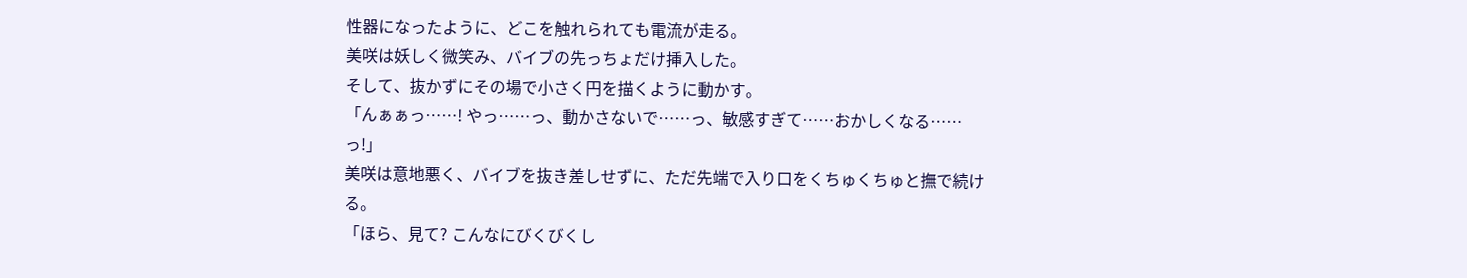性器になったように、どこを触れられても電流が走る。
美咲は妖しく微笑み、バイブの先っちょだけ挿入した。
そして、抜かずにその場で小さく円を描くように動かす。
「んぁぁっ……! やっ……っ、動かさないで……っ、敏感すぎて……おかしくなる……っ!」
美咲は意地悪く、バイブを抜き差しせずに、ただ先端で入り口をくちゅくちゅと撫で続ける。
「ほら、見て? こんなにびくびくし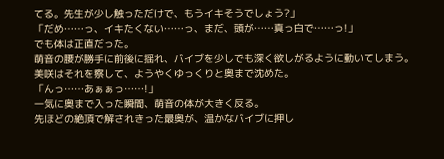てる。先生が少し触っただけで、もうイキそうでしょう?」
「だめ……っ、イキたくない……っ、まだ、頭が……真っ白で……っ!」
でも体は正直だった。
萌音の腰が勝手に前後に揺れ、バイブを少しでも深く欲しがるように動いてしまう。
美咲はそれを察して、ようやくゆっくりと奥まで沈めた。
「んっ……あぁぁっ……!」
一気に奥まで入った瞬間、萌音の体が大きく反る。
先ほどの絶頂で解されきった最奥が、温かなバイブに押し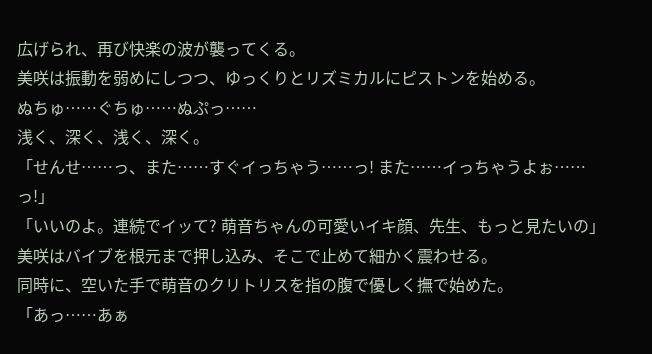広げられ、再び快楽の波が襲ってくる。
美咲は振動を弱めにしつつ、ゆっくりとリズミカルにピストンを始める。
ぬちゅ……ぐちゅ……ぬぷっ……
浅く、深く、浅く、深く。
「せんせ……っ、また……すぐイっちゃう……っ! また……イっちゃうよぉ……っ!」
「いいのよ。連続でイッて? 萌音ちゃんの可愛いイキ顔、先生、もっと見たいの」
美咲はバイブを根元まで押し込み、そこで止めて細かく震わせる。
同時に、空いた手で萌音のクリトリスを指の腹で優しく撫で始めた。
「あっ……あぁ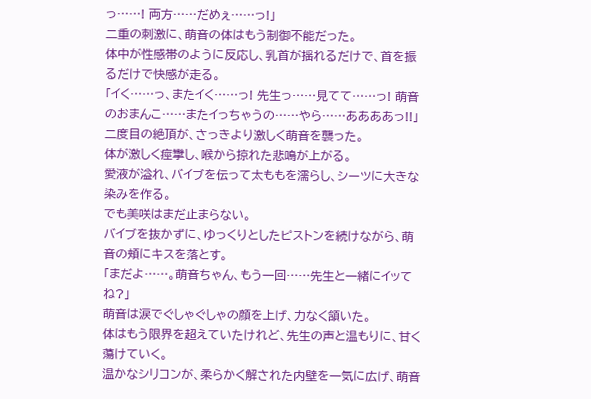っ……! 両方……だめぇ……っ!」
二重の刺激に、萌音の体はもう制御不能だった。
体中が性感帯のように反応し、乳首が揺れるだけで、首を振るだけで快感が走る。
「イく……っ、またイく……っ! 先生っ……見てて……っ! 萌音のおまんこ……またイっちゃうの……やら……ああああっ!!」
二度目の絶頂が、さっきより激しく萌音を襲った。
体が激しく痙攣し、喉から掠れた悲鳴が上がる。
愛液が溢れ、バイブを伝って太ももを濡らし、シーツに大きな染みを作る。
でも美咲はまだ止まらない。
バイブを抜かずに、ゆっくりとしたピストンを続けながら、萌音の頬にキスを落とす。
「まだよ……。萌音ちゃん、もう一回……先生と一緒にイッてね?」
萌音は涙でぐしゃぐしゃの顔を上げ、力なく頷いた。
体はもう限界を超えていたけれど、先生の声と温もりに、甘く蕩けていく。
温かなシリコンが、柔らかく解された内壁を一気に広げ、萌音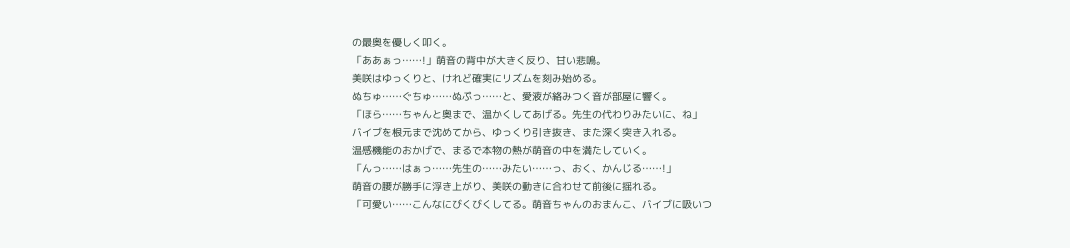の最奥を優しく叩く。
「ああぁっ……!」萌音の背中が大きく反り、甘い悲鳴。
美咲はゆっくりと、けれど確実にリズムを刻み始める。
ぬちゅ……ぐちゅ……ぬぷっ……と、愛液が絡みつく音が部屋に響く。
「ほら……ちゃんと奥まで、温かくしてあげる。先生の代わりみたいに、ね」
バイブを根元まで沈めてから、ゆっくり引き抜き、また深く突き入れる。
温感機能のおかげで、まるで本物の熱が萌音の中を満たしていく。
「んっ……はぁっ……先生の……みたい……っ、おく、かんじる……!」
萌音の腰が勝手に浮き上がり、美咲の動きに合わせて前後に揺れる。
「可愛い……こんなにびくびくしてる。萌音ちゃんのおまんこ、バイブに吸いつ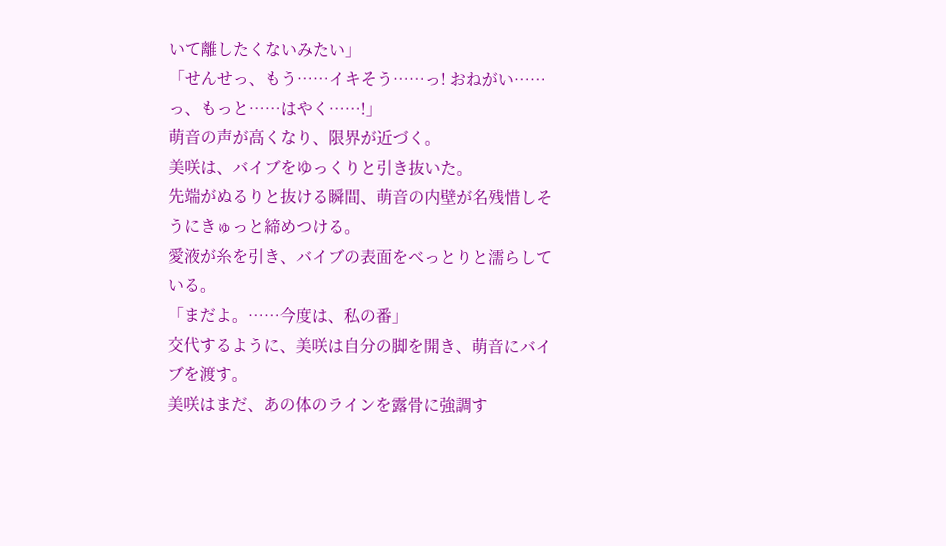いて離したくないみたい」
「せんせっ、もう……イキそう……っ! おねがい……っ、もっと……はやく……!」
萌音の声が高くなり、限界が近づく。
美咲は、バイブをゆっくりと引き抜いた。
先端がぬるりと抜ける瞬間、萌音の内壁が名残惜しそうにきゅっと締めつける。
愛液が糸を引き、バイブの表面をべっとりと濡らしている。
「まだよ。……今度は、私の番」
交代するように、美咲は自分の脚を開き、萌音にバイブを渡す。
美咲はまだ、あの体のラインを露骨に強調す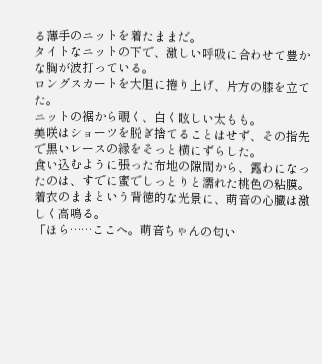る薄手のニットを着たままだ。
タイトなニットの下で、激しい呼吸に合わせて豊かな胸が波打っている。
ロングスカートを大胆に捲り上げ、片方の膝を立てた。
ニットの裾から覗く、白く眩しい太もも。
美咲はショーツを脱ぎ捨てることはせず、その指先で黒いレースの縁をそっと横にずらした。
食い込むように張った布地の隙間から、露わになったのは、すでに蜜でしっとりと濡れた桃色の粘膜。
着衣のままという背徳的な光景に、萌音の心臓は激しく高鳴る。
「ほら……ここへ。萌音ちゃんの匂い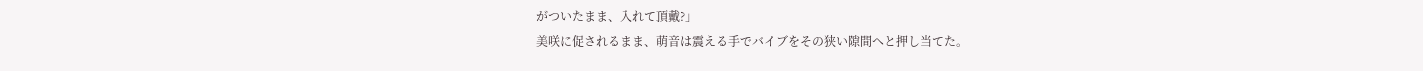がついたまま、入れて頂戴?」
美咲に促されるまま、萌音は震える手でバイブをその狭い隙間へと押し当てた。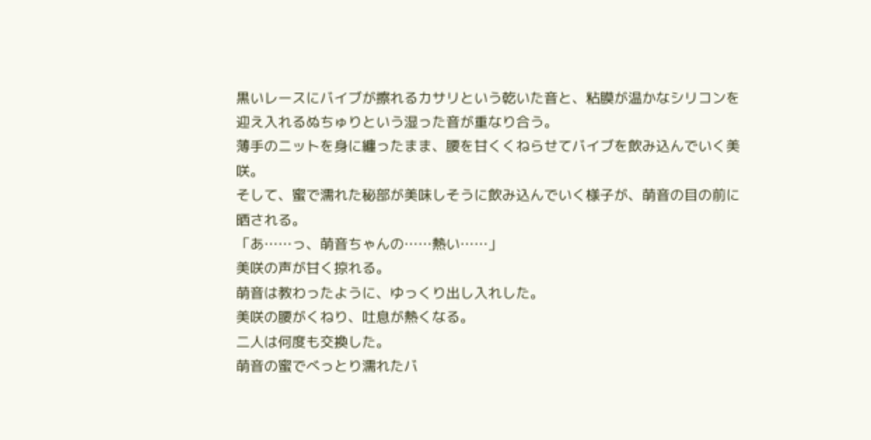黒いレースにバイブが擦れるカサリという乾いた音と、粘膜が温かなシリコンを迎え入れるぬちゅりという湿った音が重なり合う。
薄手のニットを身に纏ったまま、腰を甘くくねらせてバイブを飲み込んでいく美咲。
そして、蜜で濡れた秘部が美味しそうに飲み込んでいく様子が、萌音の目の前に晒される。
「あ……っ、萌音ちゃんの……熱い……」
美咲の声が甘く掠れる。
萌音は教わったように、ゆっくり出し入れした。
美咲の腰がくねり、吐息が熱くなる。
二人は何度も交換した。
萌音の蜜でべっとり濡れたバ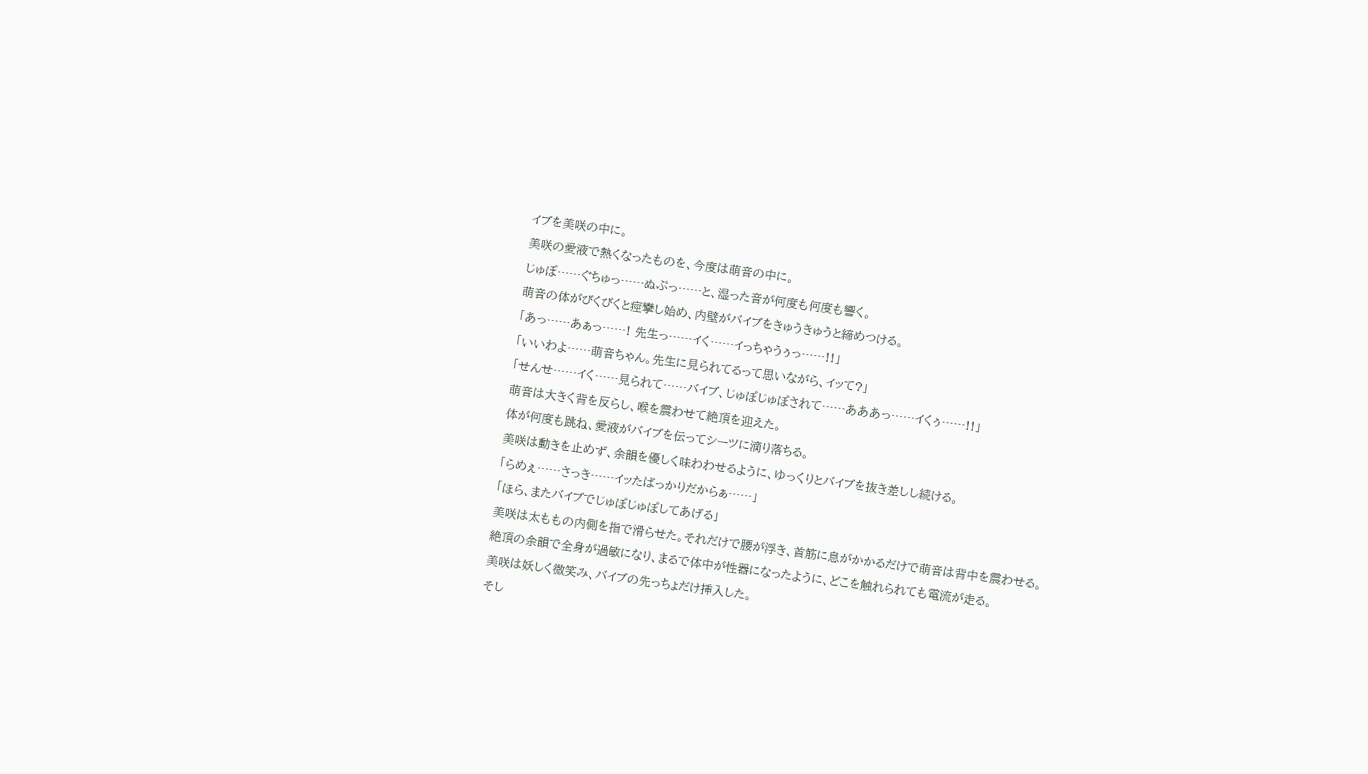イブを美咲の中に。
美咲の愛液で熱くなったものを、今度は萌音の中に。
じゅぼ……ぐちゅっ……ぬぷっ……と、湿った音が何度も何度も響く。
萌音の体がびくびくと痙攣し始め、内壁がバイブをきゅうきゅうと締めつける。
「あっ……あぁっ……! 先生っ……イく……イっちゃうぅっ……!!」
「いいわよ……萌音ちゃん。先生に見られてるって思いながら、イッて?」
「せんせ……イく……見られて……バイブ、じゅぽじゅぽされて……あああっ……イくぅ……!!」
萌音は大きく背を反らし、喉を震わせて絶頂を迎えた。
体が何度も跳ね、愛液がバイブを伝ってシーツに滴り落ちる。
美咲は動きを止めず、余韻を優しく味わわせるように、ゆっくりとバイブを抜き差しし続ける。
「らめぇ……さっき……イッたばっかりだからぁ……」
「ほら、またバイブでじゅぽじゅぽしてあげる」
美咲は太ももの内側を指で滑らせた。それだけで腰が浮き、首筋に息がかかるだけで萌音は背中を震わせる。
絶頂の余韻で全身が過敏になり、まるで体中が性器になったように、どこを触れられても電流が走る。
美咲は妖しく微笑み、バイブの先っちょだけ挿入した。
そし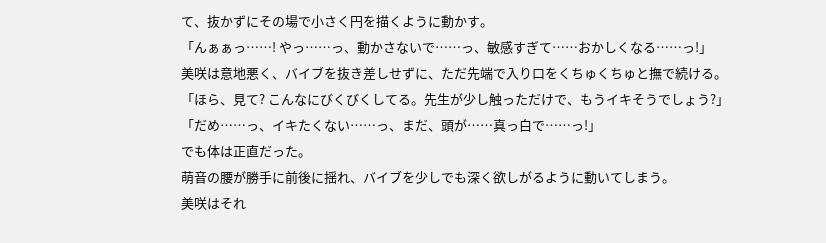て、抜かずにその場で小さく円を描くように動かす。
「んぁぁっ……! やっ……っ、動かさないで……っ、敏感すぎて……おかしくなる……っ!」
美咲は意地悪く、バイブを抜き差しせずに、ただ先端で入り口をくちゅくちゅと撫で続ける。
「ほら、見て? こんなにびくびくしてる。先生が少し触っただけで、もうイキそうでしょう?」
「だめ……っ、イキたくない……っ、まだ、頭が……真っ白で……っ!」
でも体は正直だった。
萌音の腰が勝手に前後に揺れ、バイブを少しでも深く欲しがるように動いてしまう。
美咲はそれ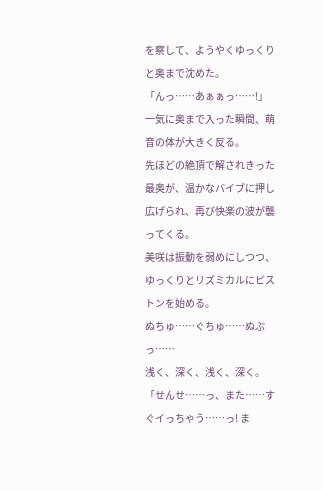を察して、ようやくゆっくりと奥まで沈めた。
「んっ……あぁぁっ……!」
一気に奥まで入った瞬間、萌音の体が大きく反る。
先ほどの絶頂で解されきった最奥が、温かなバイブに押し広げられ、再び快楽の波が襲ってくる。
美咲は振動を弱めにしつつ、ゆっくりとリズミカルにピストンを始める。
ぬちゅ……ぐちゅ……ぬぷっ……
浅く、深く、浅く、深く。
「せんせ……っ、また……すぐイっちゃう……っ! ま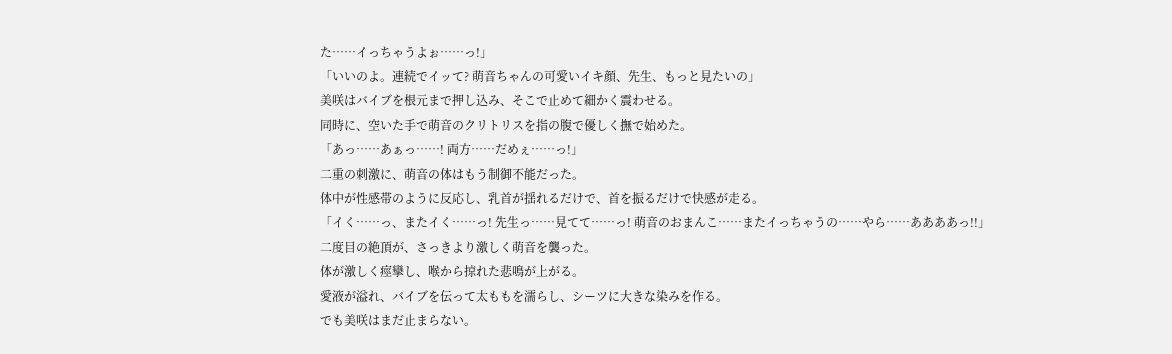た……イっちゃうよぉ……っ!」
「いいのよ。連続でイッて? 萌音ちゃんの可愛いイキ顔、先生、もっと見たいの」
美咲はバイブを根元まで押し込み、そこで止めて細かく震わせる。
同時に、空いた手で萌音のクリトリスを指の腹で優しく撫で始めた。
「あっ……あぁっ……! 両方……だめぇ……っ!」
二重の刺激に、萌音の体はもう制御不能だった。
体中が性感帯のように反応し、乳首が揺れるだけで、首を振るだけで快感が走る。
「イく……っ、またイく……っ! 先生っ……見てて……っ! 萌音のおまんこ……またイっちゃうの……やら……ああああっ!!」
二度目の絶頂が、さっきより激しく萌音を襲った。
体が激しく痙攣し、喉から掠れた悲鳴が上がる。
愛液が溢れ、バイブを伝って太ももを濡らし、シーツに大きな染みを作る。
でも美咲はまだ止まらない。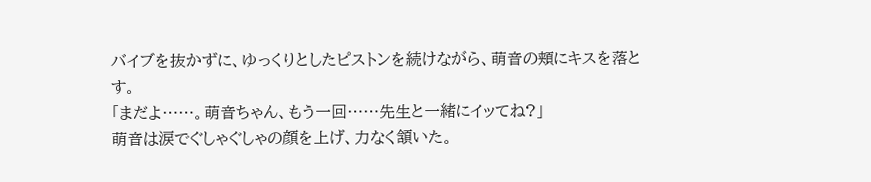バイブを抜かずに、ゆっくりとしたピストンを続けながら、萌音の頬にキスを落とす。
「まだよ……。萌音ちゃん、もう一回……先生と一緒にイッてね?」
萌音は涙でぐしゃぐしゃの顔を上げ、力なく頷いた。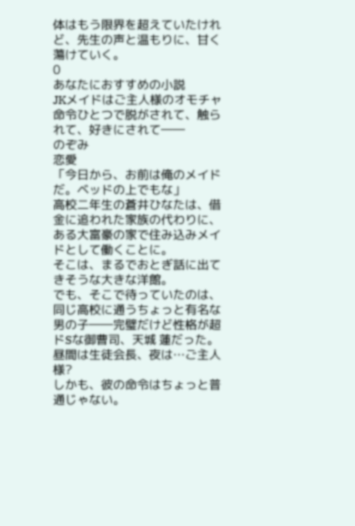体はもう限界を超えていたけれど、先生の声と温もりに、甘く蕩けていく。
0
あなたにおすすめの小説
JKメイドはご主人様のオモチャ 命令ひとつで脱がされて、触られて、好きにされて――
のぞみ
恋愛
「今日から、お前は俺のメイドだ。ベッドの上でもな」
高校二年生の蒼井ひなたは、借金に追われた家族の代わりに、ある大富豪の家で住み込みメイドとして働くことに。
そこは、まるでおとぎ話に出てきそうな大きな洋館。
でも、そこで待っていたのは、同じ高校に通うちょっと有名な男の子――完璧だけど性格が超ドSな御曹司、天城 蓮だった。
昼間は生徒会長、夜は…ご主人様?
しかも、彼の命令はちょっと普通じゃない。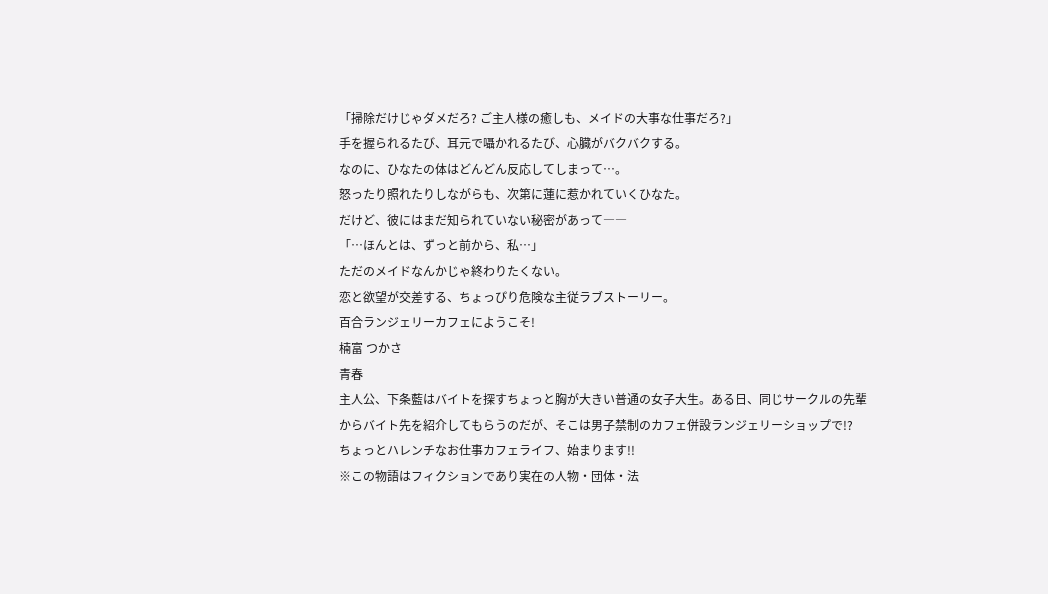「掃除だけじゃダメだろ? ご主人様の癒しも、メイドの大事な仕事だろ?」
手を握られるたび、耳元で囁かれるたび、心臓がバクバクする。
なのに、ひなたの体はどんどん反応してしまって…。
怒ったり照れたりしながらも、次第に蓮に惹かれていくひなた。
だけど、彼にはまだ知られていない秘密があって――
「…ほんとは、ずっと前から、私…」
ただのメイドなんかじゃ終わりたくない。
恋と欲望が交差する、ちょっぴり危険な主従ラブストーリー。
百合ランジェリーカフェにようこそ!
楠富 つかさ
青春
主人公、下条藍はバイトを探すちょっと胸が大きい普通の女子大生。ある日、同じサークルの先輩からバイト先を紹介してもらうのだが、そこは男子禁制のカフェ併設ランジェリーショップで!?
ちょっとハレンチなお仕事カフェライフ、始まります!!
※この物語はフィクションであり実在の人物・団体・法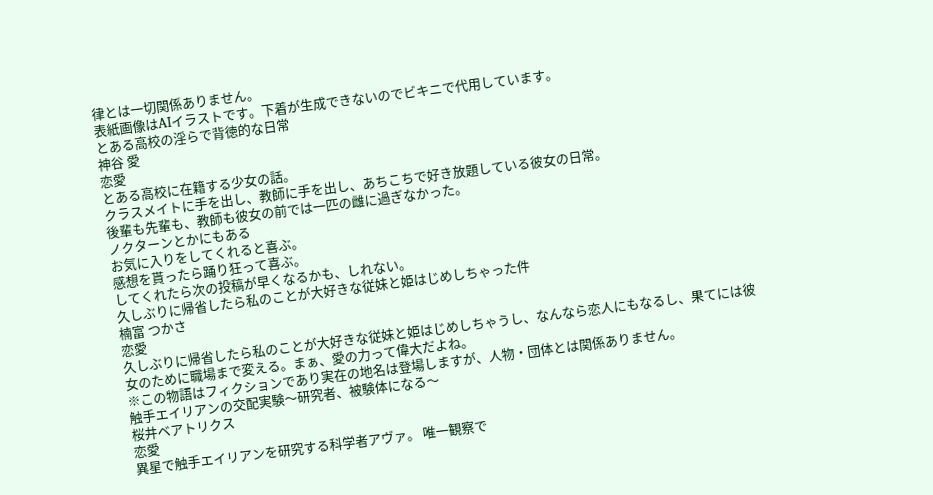律とは一切関係ありません。
表紙画像はAIイラストです。下着が生成できないのでビキニで代用しています。
とある高校の淫らで背徳的な日常
神谷 愛
恋愛
とある高校に在籍する少女の話。
クラスメイトに手を出し、教師に手を出し、あちこちで好き放題している彼女の日常。
後輩も先輩も、教師も彼女の前では一匹の雌に過ぎなかった。
ノクターンとかにもある
お気に入りをしてくれると喜ぶ。
感想を貰ったら踊り狂って喜ぶ。
してくれたら次の投稿が早くなるかも、しれない。
久しぶりに帰省したら私のことが大好きな従妹と姫はじめしちゃった件
楠富 つかさ
恋愛
久しぶりに帰省したら私のことが大好きな従妹と姫はじめしちゃうし、なんなら恋人にもなるし、果てには彼女のために職場まで変える。まぁ、愛の力って偉大だよね。
※この物語はフィクションであり実在の地名は登場しますが、人物・団体とは関係ありません。
触手エイリアンの交配実験〜研究者、被験体になる〜
桜井ベアトリクス
恋愛
異星で触手エイリアンを研究する科学者アヴァ。 唯一観察で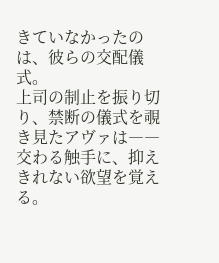きていなかったのは、彼らの交配儀式。
上司の制止を振り切り、禁断の儀式を覗き見たアヴァは―― 交わる触手に、抑えきれない欲望を覚える。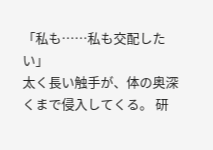「私も……私も交配したい」
太く長い触手が、体の奥深くまで侵入してくる。 研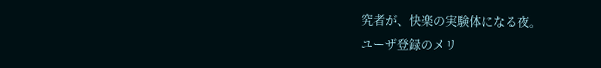究者が、快楽の実験体になる夜。
ユーザ登録のメリ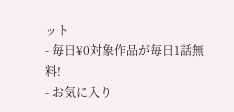ット
- 毎日¥0対象作品が毎日1話無料!
- お気に入り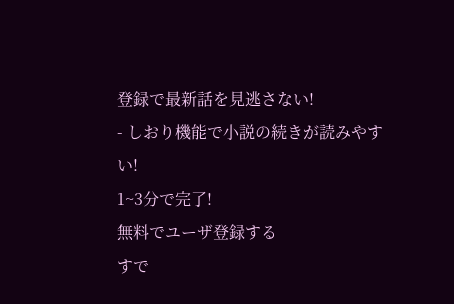登録で最新話を見逃さない!
- しおり機能で小説の続きが読みやすい!
1~3分で完了!
無料でユーザ登録する
すで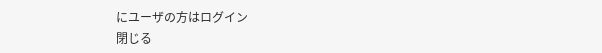にユーザの方はログイン
閉じる